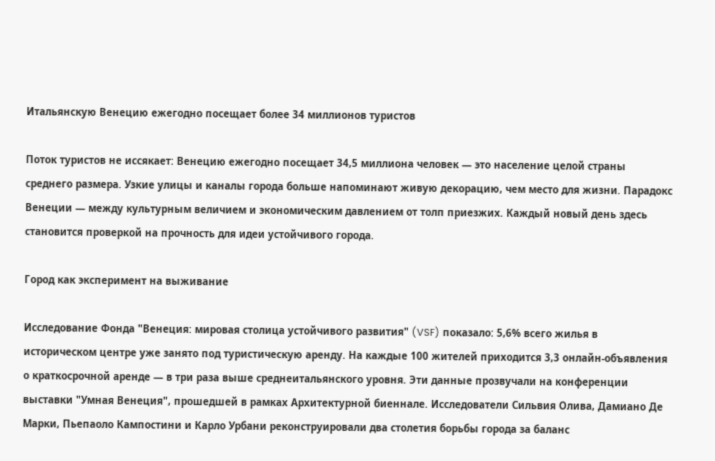Итальянскую Венецию ежегодно посещает более 34 миллионов туристов

Поток туристов не иссякает: Венецию ежегодно посещает 34,5 миллиона человек — это население целой страны среднего размера. Узкие улицы и каналы города больше напоминают живую декорацию, чем место для жизни. Парадокс Венеции — между культурным величием и экономическим давлением от толп приезжих. Каждый новый день здесь становится проверкой на прочность для идеи устойчивого города.

Город как эксперимент на выживание

Исследование Фонда "Венеция: мировая столица устойчивого развития" (VSF) показало: 5,6% всего жилья в историческом центре уже занято под туристическую аренду. На каждые 100 жителей приходится 3,3 онлайн-объявления о краткосрочной аренде — в три раза выше среднеитальянского уровня. Эти данные прозвучали на конференции выставки "Умная Венеция", прошедшей в рамках Архитектурной биеннале. Исследователи Сильвия Олива, Дамиано Де Марки, Пьепаоло Кампостини и Карло Урбани реконструировали два столетия борьбы города за баланс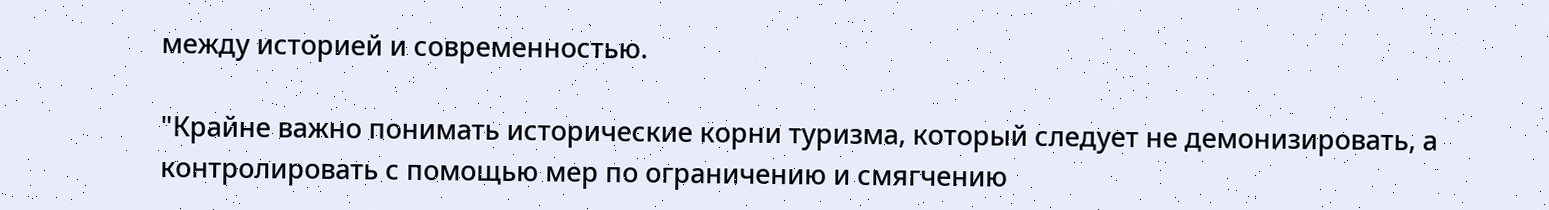между историей и современностью.

"Крайне важно понимать исторические корни туризма, который следует не демонизировать, а контролировать с помощью мер по ограничению и смягчению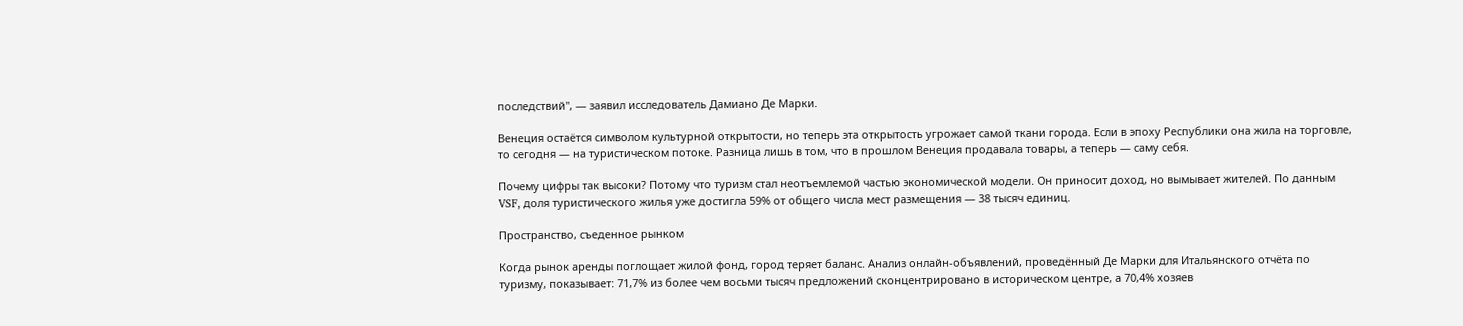последствий", — заявил исследователь Дамиано Де Марки.

Венеция остаётся символом культурной открытости, но теперь эта открытость угрожает самой ткани города. Если в эпоху Республики она жила на торговле, то сегодня — на туристическом потоке. Разница лишь в том, что в прошлом Венеция продавала товары, а теперь — саму себя.

Почему цифры так высоки? Потому что туризм стал неотъемлемой частью экономической модели. Он приносит доход, но вымывает жителей. По данным VSF, доля туристического жилья уже достигла 59% от общего числа мест размещения — 38 тысяч единиц.

Пространство, съеденное рынком

Когда рынок аренды поглощает жилой фонд, город теряет баланс. Анализ онлайн-объявлений, проведённый Де Марки для Итальянского отчёта по туризму, показывает: 71,7% из более чем восьми тысяч предложений сконцентрировано в историческом центре, а 70,4% хозяев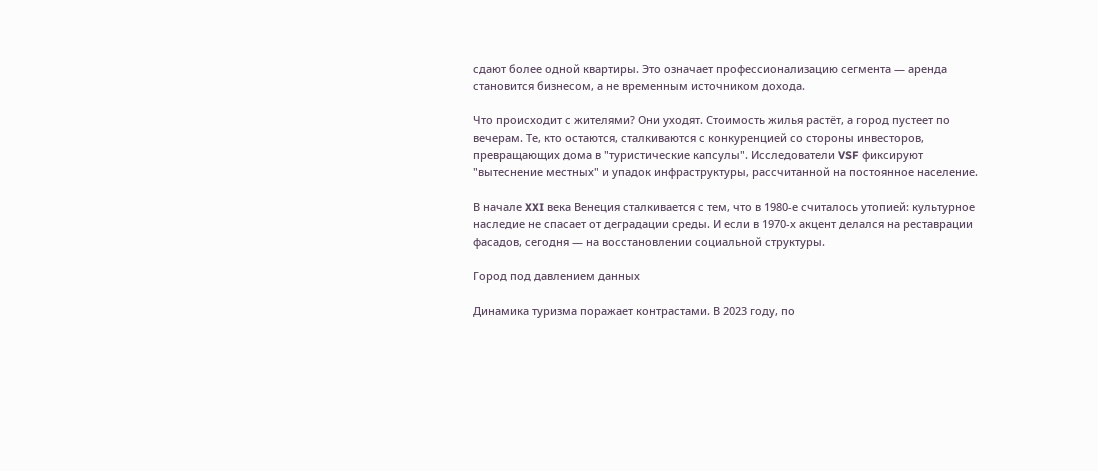сдают более одной квартиры. Это означает профессионализацию сегмента — аренда становится бизнесом, а не временным источником дохода.

Что происходит с жителями? Они уходят. Стоимость жилья растёт, а город пустеет по вечерам. Те, кто остаются, сталкиваются с конкуренцией со стороны инвесторов, превращающих дома в "туристические капсулы". Исследователи VSF фиксируют "вытеснение местных" и упадок инфраструктуры, рассчитанной на постоянное население.

В начале XXI века Венеция сталкивается с тем, что в 1980-е считалось утопией: культурное наследие не спасает от деградации среды. И если в 1970-х акцент делался на реставрации фасадов, сегодня — на восстановлении социальной структуры.

Город под давлением данных

Динамика туризма поражает контрастами. В 2023 году, по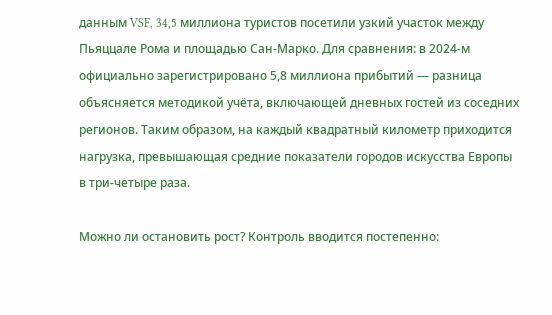данным VSF, 34,5 миллиона туристов посетили узкий участок между Пьяццале Рома и площадью Сан-Марко. Для сравнения: в 2024-м официально зарегистрировано 5,8 миллиона прибытий — разница объясняется методикой учёта, включающей дневных гостей из соседних регионов. Таким образом, на каждый квадратный километр приходится нагрузка, превышающая средние показатели городов искусства Европы в три-четыре раза.

Можно ли остановить рост? Контроль вводится постепенно: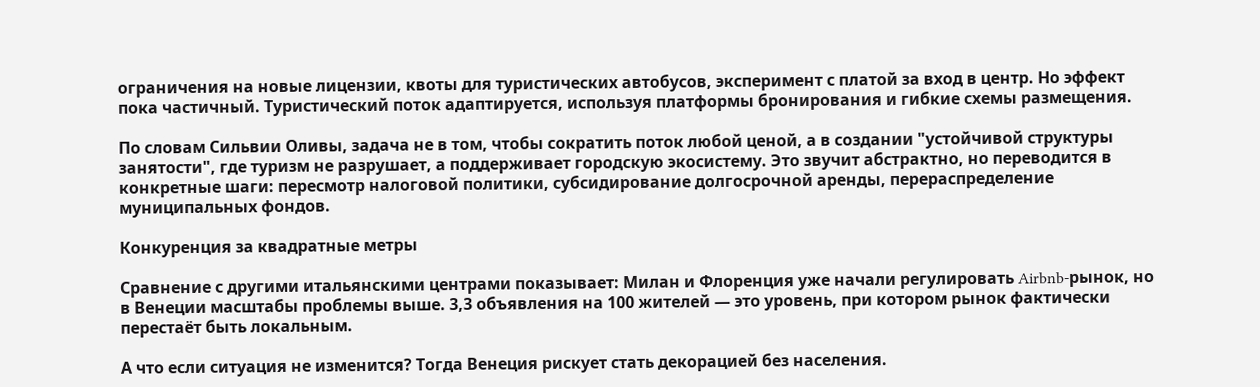ограничения на новые лицензии, квоты для туристических автобусов, эксперимент с платой за вход в центр. Но эффект пока частичный. Туристический поток адаптируется, используя платформы бронирования и гибкие схемы размещения.

По словам Сильвии Оливы, задача не в том, чтобы сократить поток любой ценой, а в создании "устойчивой структуры занятости", где туризм не разрушает, а поддерживает городскую экосистему. Это звучит абстрактно, но переводится в конкретные шаги: пересмотр налоговой политики, субсидирование долгосрочной аренды, перераспределение муниципальных фондов.

Конкуренция за квадратные метры

Сравнение с другими итальянскими центрами показывает: Милан и Флоренция уже начали регулировать Airbnb-рынок, но в Венеции масштабы проблемы выше. 3,3 объявления на 100 жителей — это уровень, при котором рынок фактически перестаёт быть локальным.

А что если ситуация не изменится? Тогда Венеция рискует стать декорацией без населения.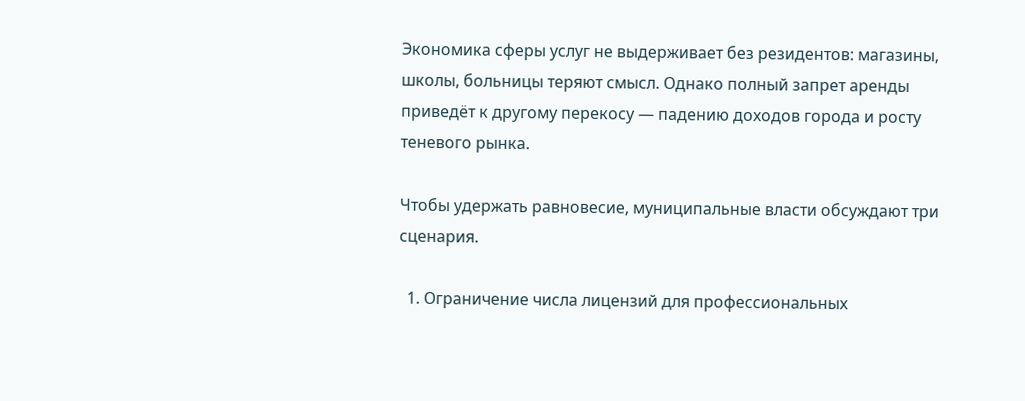Экономика сферы услуг не выдерживает без резидентов: магазины, школы, больницы теряют смысл. Однако полный запрет аренды приведёт к другому перекосу — падению доходов города и росту теневого рынка.

Чтобы удержать равновесие, муниципальные власти обсуждают три сценария.

  1. Ограничение числа лицензий для профессиональных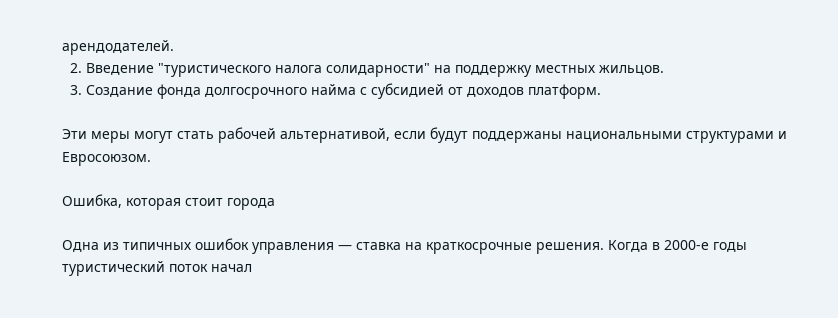арендодателей.
  2. Введение "туристического налога солидарности" на поддержку местных жильцов.
  3. Создание фонда долгосрочного найма с субсидией от доходов платформ.

Эти меры могут стать рабочей альтернативой, если будут поддержаны национальными структурами и Евросоюзом.

Ошибка, которая стоит города

Одна из типичных ошибок управления — ставка на краткосрочные решения. Когда в 2000-е годы туристический поток начал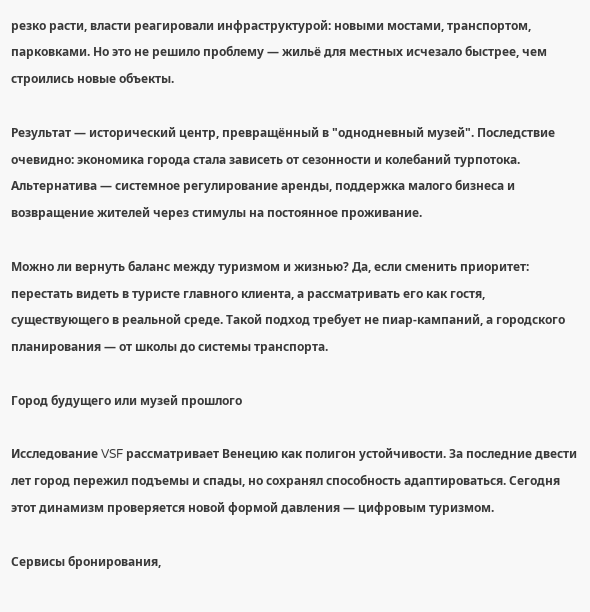резко расти, власти реагировали инфраструктурой: новыми мостами, транспортом, парковками. Но это не решило проблему — жильё для местных исчезало быстрее, чем строились новые объекты.

Результат — исторический центр, превращённый в "однодневный музей". Последствие очевидно: экономика города стала зависеть от сезонности и колебаний турпотока. Альтернатива — системное регулирование аренды, поддержка малого бизнеса и возвращение жителей через стимулы на постоянное проживание.

Можно ли вернуть баланс между туризмом и жизнью? Да, если сменить приоритет: перестать видеть в туристе главного клиента, а рассматривать его как гостя, существующего в реальной среде. Такой подход требует не пиар-кампаний, а городского планирования — от школы до системы транспорта.

Город будущего или музей прошлого

Исследование VSF рассматривает Венецию как полигон устойчивости. За последние двести лет город пережил подъемы и спады, но сохранял способность адаптироваться. Сегодня этот динамизм проверяется новой формой давления — цифровым туризмом.

Сервисы бронирования,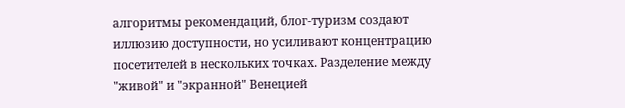алгоритмы рекомендаций, блог-туризм создают иллюзию доступности, но усиливают концентрацию посетителей в нескольких точках. Разделение между "живой" и "экранной" Венецией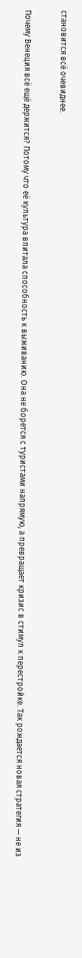становится всё очевиднее.

Почему Венеция всё ещё держится? Потому что её культура впитала способность к выживанию. Она не борется с туристами напрямую, а превращает кризис в стимул к перестройке. Так рождается новая стратегия — не из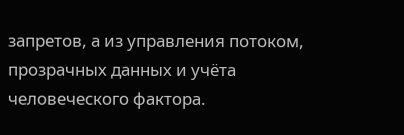запретов, а из управления потоком, прозрачных данных и учёта человеческого фактора.